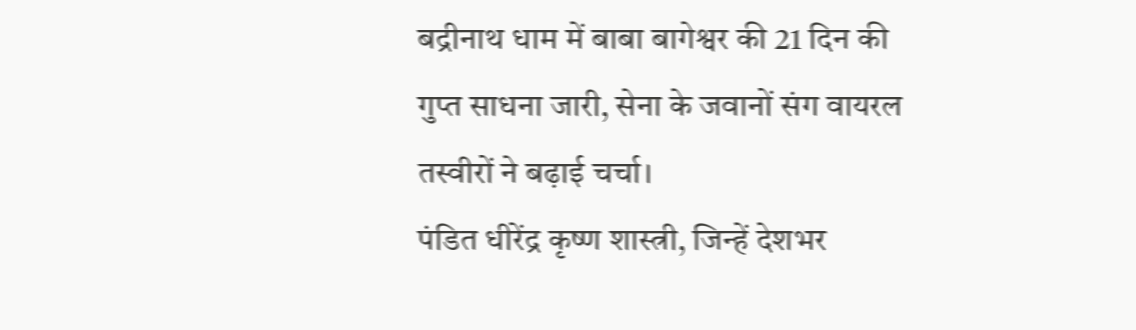बद्रीनाथ धाम में बाबा बागेश्वर की 21 दिन की गुप्त साधना जारी, सेना के जवानों संग वायरल तस्वीरों ने बढ़ाई चर्चा।
पंडित धीरेंद्र कृष्ण शास्त्री, जिन्हें देशभर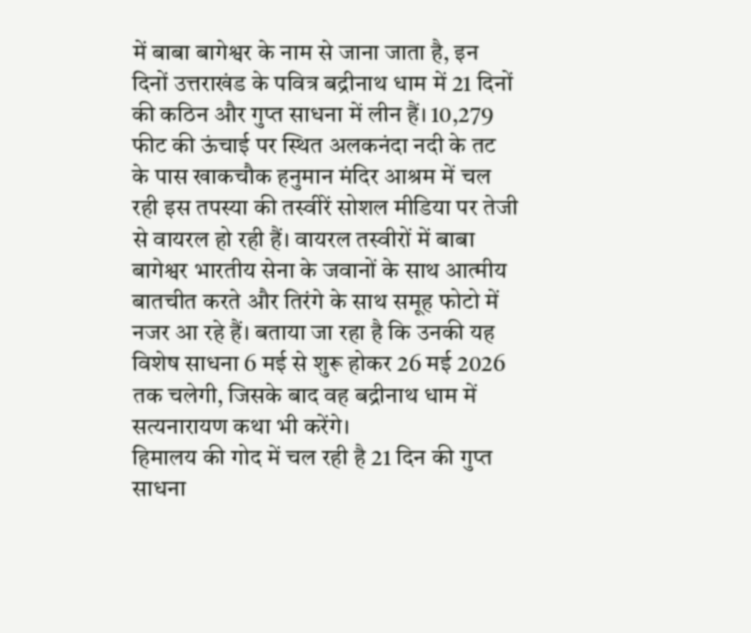में बाबा बागेश्वर के नाम से जाना जाता है, इन दिनों उत्तराखंड के पवित्र बद्रीनाथ धाम में 21 दिनों की कठिन और गुप्त साधना में लीन हैं। 10,279 फीट की ऊंचाई पर स्थित अलकनंदा नदी के तट के पास खाकचौक हनुमान मंदिर आश्रम में चल रही इस तपस्या की तस्वीरें सोशल मीडिया पर तेजी से वायरल हो रही हैं। वायरल तस्वीरों में बाबा बागेश्वर भारतीय सेना के जवानों के साथ आत्मीय बातचीत करते और तिरंगे के साथ समूह फोटो में नजर आ रहे हैं। बताया जा रहा है कि उनकी यह विशेष साधना 6 मई से शुरू होकर 26 मई 2026 तक चलेगी, जिसके बाद वह बद्रीनाथ धाम में सत्यनारायण कथा भी करेंगे।
हिमालय की गोद में चल रही है 21 दिन की गुप्त साधना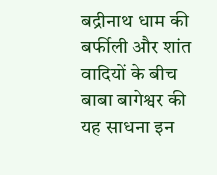बद्रीनाथ धाम की बर्फीली और शांत वादियों के बीच बाबा बागेश्वर की यह साधना इन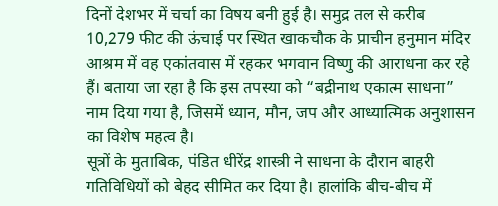दिनों देशभर में चर्चा का विषय बनी हुई है। समुद्र तल से करीब 10,279 फीट की ऊंचाई पर स्थित खाकचौक के प्राचीन हनुमान मंदिर आश्रम में वह एकांतवास में रहकर भगवान विष्णु की आराधना कर रहे हैं। बताया जा रहा है कि इस तपस्या को “बद्रीनाथ एकात्म साधना” नाम दिया गया है, जिसमें ध्यान, मौन, जप और आध्यात्मिक अनुशासन का विशेष महत्व है।
सूत्रों के मुताबिक, पंडित धीरेंद्र शास्त्री ने साधना के दौरान बाहरी गतिविधियों को बेहद सीमित कर दिया है। हालांकि बीच-बीच में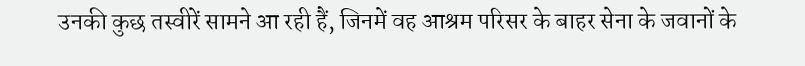उनकी कुछ तस्वीरें सामने आ रही हैं, जिनमें वह आश्रम परिसर के बाहर सेना के जवानों के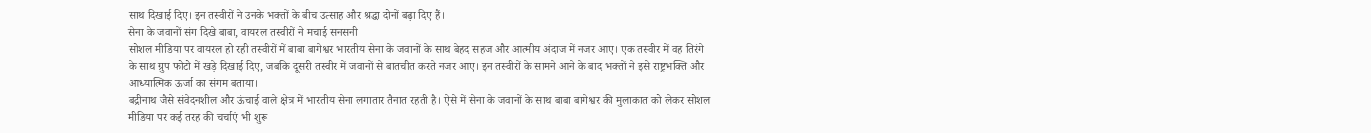साथ दिखाई दिए। इन तस्वीरों ने उनके भक्तों के बीच उत्साह और श्रद्धा दोनों बढ़ा दिए हैं।
सेना के जवानों संग दिखे बाबा, वायरल तस्वीरों ने मचाई सनसनी
सोशल मीडिया पर वायरल हो रही तस्वीरों में बाबा बागेश्वर भारतीय सेना के जवानों के साथ बेहद सहज और आत्मीय अंदाज में नजर आए। एक तस्वीर में वह तिरंगे के साथ ग्रुप फोटो में खड़े दिखाई दिए, जबकि दूसरी तस्वीर में जवानों से बातचीत करते नजर आए। इन तस्वीरों के सामने आने के बाद भक्तों ने इसे राष्ट्रभक्ति और आध्यात्मिक ऊर्जा का संगम बताया।
बद्रीनाथ जैसे संवेदनशील और ऊंचाई वाले क्षेत्र में भारतीय सेना लगातार तैनात रहती है। ऐसे में सेना के जवानों के साथ बाबा बागेश्वर की मुलाकात को लेकर सोशल मीडिया पर कई तरह की चर्चाएं भी शुरू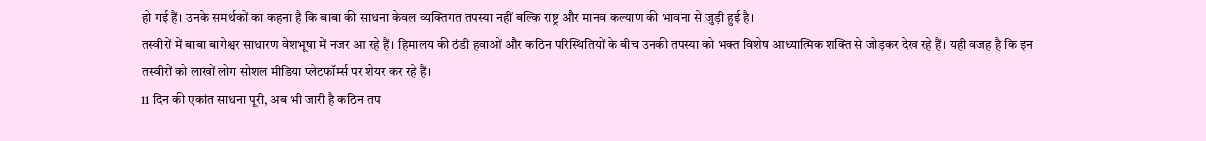हो गई हैं। उनके समर्थकों का कहना है कि बाबा की साधना केवल व्यक्तिगत तपस्या नहीं बल्कि राष्ट्र और मानव कल्याण की भावना से जुड़ी हुई है।
तस्वीरों में बाबा बागेश्वर साधारण वेशभूषा में नजर आ रहे हैं। हिमालय की ठंडी हवाओं और कठिन परिस्थितियों के बीच उनकी तपस्या को भक्त विशेष आध्यात्मिक शक्ति से जोड़कर देख रहे हैं। यही वजह है कि इन तस्वीरों को लाखों लोग सोशल मीडिया प्लेटफॉर्म्स पर शेयर कर रहे हैं।
11 दिन की एकांत साधना पूरी, अब भी जारी है कठिन तप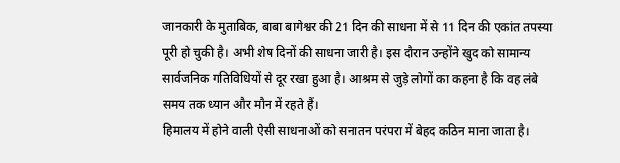जानकारी के मुताबिक, बाबा बागेश्वर की 21 दिन की साधना में से 11 दिन की एकांत तपस्या पूरी हो चुकी है। अभी शेष दिनों की साधना जारी है। इस दौरान उन्होंने खुद को सामान्य सार्वजनिक गतिविधियों से दूर रखा हुआ है। आश्रम से जुड़े लोगों का कहना है कि वह लंबे समय तक ध्यान और मौन में रहते हैं।
हिमालय में होने वाली ऐसी साधनाओं को सनातन परंपरा में बेहद कठिन माना जाता है।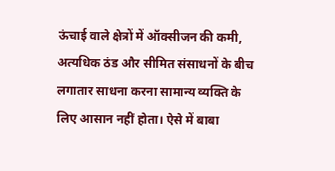ऊंचाई वाले क्षेत्रों में ऑक्सीजन की कमी, अत्यधिक ठंड और सीमित संसाधनों के बीच लगातार साधना करना सामान्य व्यक्ति के लिए आसान नहीं होता। ऐसे में बाबा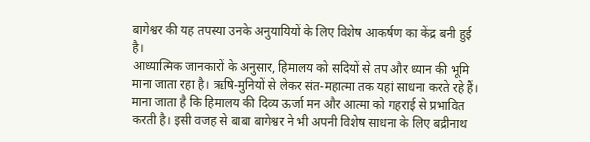बागेश्वर की यह तपस्या उनके अनुयायियों के लिए विशेष आकर्षण का केंद्र बनी हुई है।
आध्यात्मिक जानकारों के अनुसार, हिमालय को सदियों से तप और ध्यान की भूमि माना जाता रहा है। ऋषि-मुनियों से लेकर संत-महात्मा तक यहां साधना करते रहे हैं। माना जाता है कि हिमालय की दिव्य ऊर्जा मन और आत्मा को गहराई से प्रभावित करती है। इसी वजह से बाबा बागेश्वर ने भी अपनी विशेष साधना के लिए बद्रीनाथ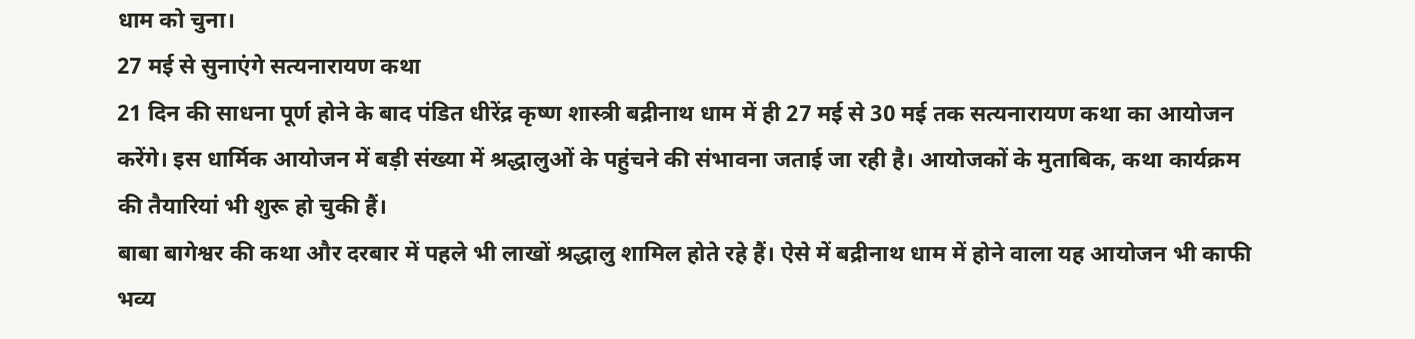धाम को चुना।
27 मई से सुनाएंगे सत्यनारायण कथा
21 दिन की साधना पूर्ण होने के बाद पंडित धीरेंद्र कृष्ण शास्त्री बद्रीनाथ धाम में ही 27 मई से 30 मई तक सत्यनारायण कथा का आयोजन करेंगे। इस धार्मिक आयोजन में बड़ी संख्या में श्रद्धालुओं के पहुंचने की संभावना जताई जा रही है। आयोजकों के मुताबिक, कथा कार्यक्रम की तैयारियां भी शुरू हो चुकी हैं।
बाबा बागेश्वर की कथा और दरबार में पहले भी लाखों श्रद्धालु शामिल होते रहे हैं। ऐसे में बद्रीनाथ धाम में होने वाला यह आयोजन भी काफी भव्य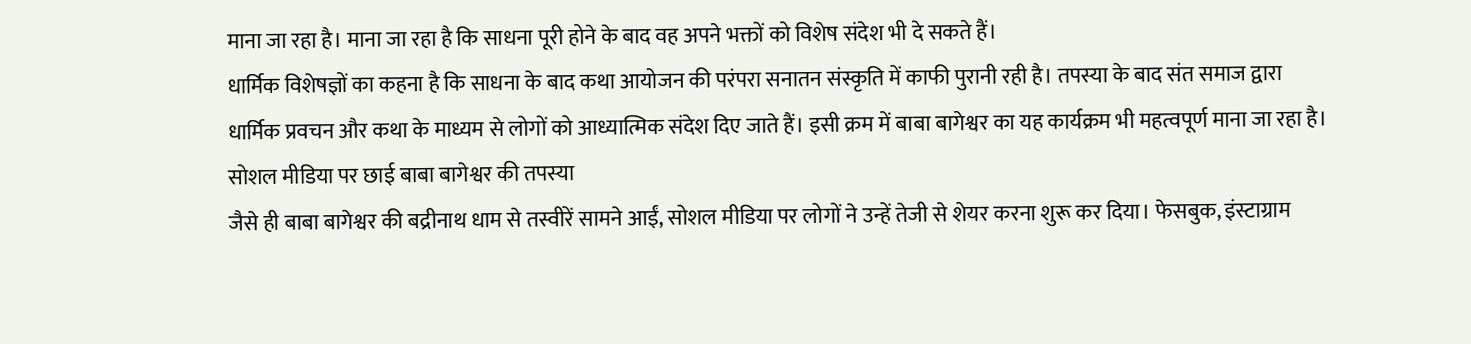माना जा रहा है। माना जा रहा है कि साधना पूरी होने के बाद वह अपने भक्तों को विशेष संदेश भी दे सकते हैं।
धार्मिक विशेषज्ञों का कहना है कि साधना के बाद कथा आयोजन की परंपरा सनातन संस्कृति में काफी पुरानी रही है। तपस्या के बाद संत समाज द्वारा धार्मिक प्रवचन और कथा के माध्यम से लोगों को आध्यात्मिक संदेश दिए जाते हैं। इसी क्रम में बाबा बागेश्वर का यह कार्यक्रम भी महत्वपूर्ण माना जा रहा है।
सोशल मीडिया पर छाई बाबा बागेश्वर की तपस्या
जैसे ही बाबा बागेश्वर की बद्रीनाथ धाम से तस्वीरें सामने आईं, सोशल मीडिया पर लोगों ने उन्हें तेजी से शेयर करना शुरू कर दिया। फेसबुक, इंस्टाग्राम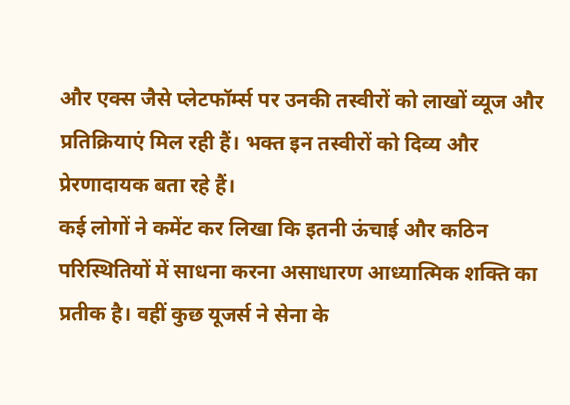और एक्स जैसे प्लेटफॉर्म्स पर उनकी तस्वीरों को लाखों व्यूज और प्रतिक्रियाएं मिल रही हैं। भक्त इन तस्वीरों को दिव्य और प्रेरणादायक बता रहे हैं।
कई लोगों ने कमेंट कर लिखा कि इतनी ऊंचाई और कठिन परिस्थितियों में साधना करना असाधारण आध्यात्मिक शक्ति का प्रतीक है। वहीं कुछ यूजर्स ने सेना के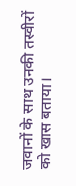जवानों के साथ उनकी तस्वीरों को खास बताया।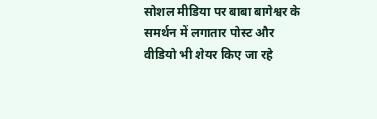सोशल मीडिया पर बाबा बागेश्वर के समर्थन में लगातार पोस्ट और वीडियो भी शेयर किए जा रहे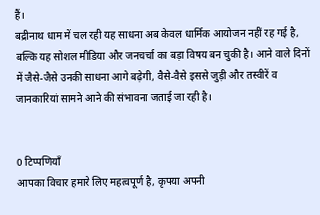हैं।
बद्रीनाथ धाम में चल रही यह साधना अब केवल धार्मिक आयोजन नहीं रह गई है, बल्कि यह सोशल मीडिया और जनचर्चा का बड़ा विषय बन चुकी है। आने वाले दिनों में जैसे-जैसे उनकी साधना आगे बढ़ेगी, वैसे-वैसे इससे जुड़ी और तस्वीरें व जानकारियां सामने आने की संभावना जताई जा रही है।


0 टिप्पणियाँ
आपका विचार हमारे लिए महत्वपूर्ण है, कृपया अपनी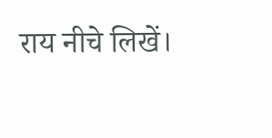राय नीचे लिखें।